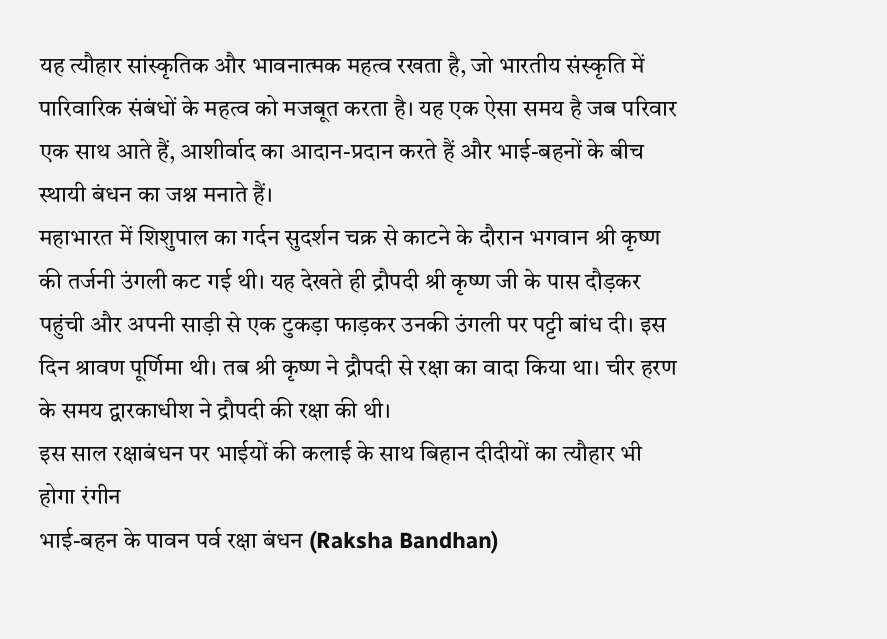यह त्यौहार सांस्कृतिक और भावनात्मक महत्व रखता है, जो भारतीय संस्कृति में पारिवारिक संबंधों के महत्व को मजबूत करता है। यह एक ऐसा समय है जब परिवार एक साथ आते हैं, आशीर्वाद का आदान-प्रदान करते हैं और भाई-बहनों के बीच स्थायी बंधन का जश्न मनाते हैं।
महाभारत में शिशुपाल का गर्दन सुदर्शन चक्र से काटने के दौरान भगवान श्री कृष्ण की तर्जनी उंगली कट गई थी। यह देखते ही द्रौपदी श्री कृष्ण जी के पास दौड़कर पहुंची और अपनी साड़ी से एक टुकड़ा फाड़कर उनकी उंगली पर पट्टी बांध दी। इस दिन श्रावण पूर्णिमा थी। तब श्री कृष्ण ने द्रौपदी से रक्षा का वादा किया था। चीर हरण के समय द्वारकाधीश ने द्रौपदी की रक्षा की थी।
इस साल रक्षाबंधन पर भाईयों की कलाई के साथ बिहान दीदीयों का त्यौहार भी होगा रंगीन
भाई-बहन के पावन पर्व रक्षा बंधन (Raksha Bandhan)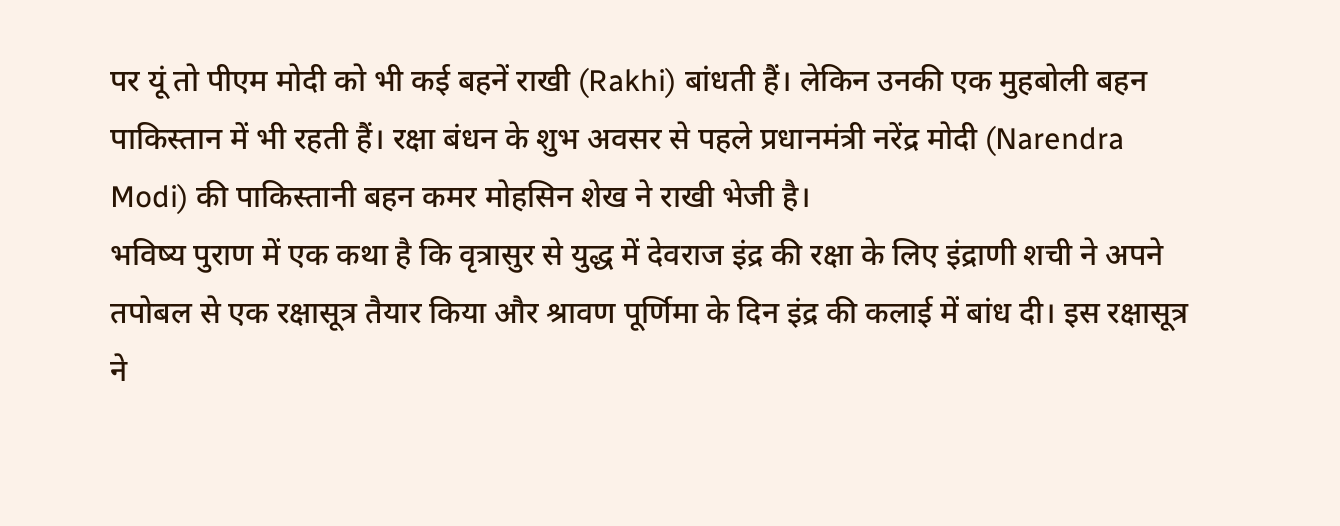पर यूं तो पीएम मोदी को भी कई बहनें राखी (Rakhi) बांधती हैं। लेकिन उनकी एक मुहबोली बहन पाकिस्तान में भी रहती हैं। रक्षा बंधन के शुभ अवसर से पहले प्रधानमंत्री नरेंद्र मोदी (Narendra Modi) की पाकिस्तानी बहन कमर मोहसिन शेख ने राखी भेजी है।
भविष्य पुराण में एक कथा है कि वृत्रासुर से युद्ध में देवराज इंद्र की रक्षा के लिए इंद्राणी शची ने अपने तपोबल से एक रक्षासूत्र तैयार किया और श्रावण पूर्णिमा के दिन इंद्र की कलाई में बांध दी। इस रक्षासूत्र ने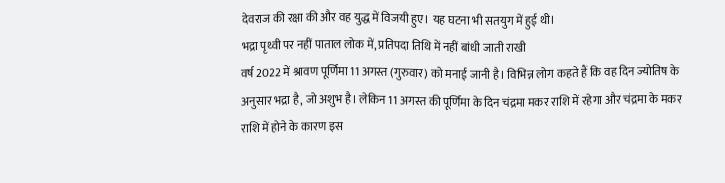देवराज की रक्षा की और वह युद्ध में विजयी हुए। यह घटना भी सतयुग में हुई थी।
भद्रा पृथ्वी पर नहीं पाताल लोक में, प्रतिपदा तिथि में नहीं बांधी जाती राखी
वर्ष 2022 में श्रावण पूर्णिमा 11 अगस्त (गुरुवार) को मनाई जानी है। विभिन्न लोग कहते हैं कि वह दिन ज्योतिष के अनुसार भद्रा है, जो अशुभ है। लेकिन 11 अगस्त की पूर्णिमा के दिन चंद्रमा मकर राशि में रहेगा और चंद्रमा के मकर राशि में होने के कारण इस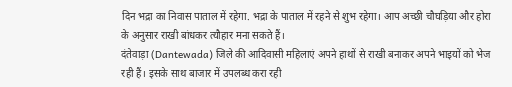दिन भद्रा का निवास पाताल में रहेगा. भद्रा के पाताल में रहने से शुभ रहेगा। आप अच्छी चौघड़िया और होरा के अनुसार राखी बांधकर त्यौहार मना सकते हैं।
दंतेवाड़ा (Dantewada) जिले की आदिवासी महिलाएं अपने हाथों से राखी बनाकर अपने भाइयों को भेज रही हैं। इसके साथ बाजार में उपलब्ध करा रही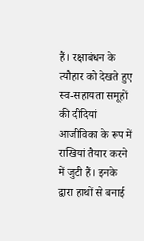हैं। रक्षाबंधन के त्यौहार को देखते हुए स्व-सहायता समूहों की दीदियां आजीविका के रूप में राखियां तैयार करने में जुटी हैं। इनके द्वारा हाथों से बनाई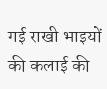गई राखी भाइयों की कलाई की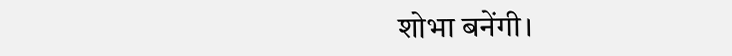शोभा बनेंगी।